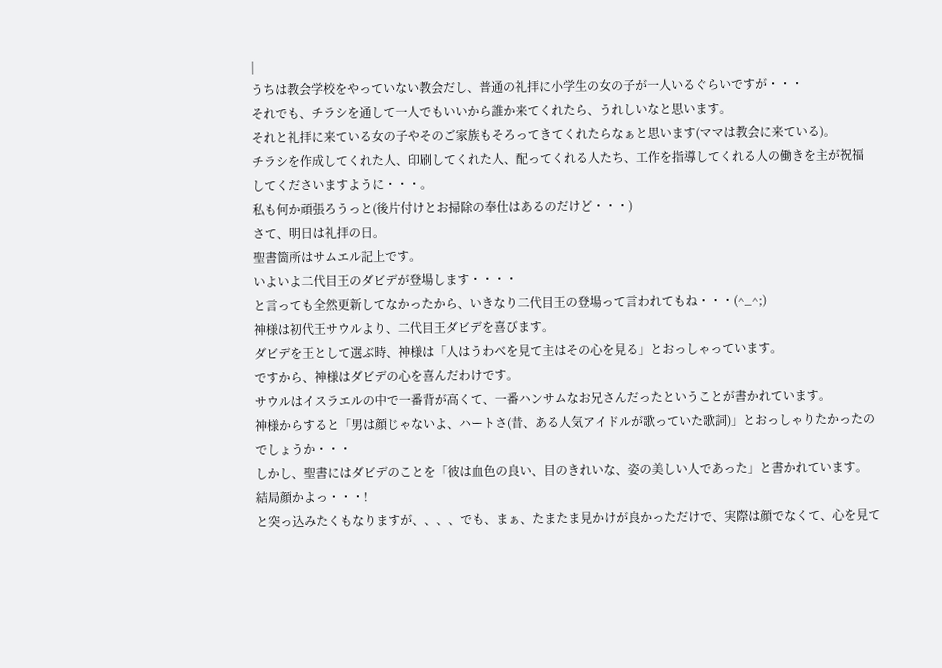|
うちは教会学校をやっていない教会だし、普通の礼拝に小学生の女の子が一人いるぐらいですが・・・
それでも、チラシを通して一人でもいいから誰か来てくれたら、うれしいなと思います。
それと礼拝に来ている女の子やそのご家族もそろってきてくれたらなぁと思います(ママは教会に来ている)。
チラシを作成してくれた人、印刷してくれた人、配ってくれる人たち、工作を指導してくれる人の働きを主が祝福
してくださいますように・・・。
私も何か頑張ろうっと(後片付けとお掃除の奉仕はあるのだけど・・・)
さて、明日は礼拝の日。
聖書箇所はサムエル記上です。
いよいよ二代目王のダビデが登場します・・・・
と言っても全然更新してなかったから、いきなり二代目王の登場って言われてもね・・・(^_^;)
神様は初代王サウルより、二代目王ダビデを喜びます。
ダビデを王として選ぶ時、神様は「人はうわべを見て主はその心を見る」とおっしゃっています。
ですから、神様はダビデの心を喜んだわけです。
サウルはイスラエルの中で一番背が高くて、一番ハンサムなお兄さんだったということが書かれています。
神様からすると「男は顔じゃないよ、ハートさ(昔、ある人気アイドルが歌っていた歌詞)」とおっしゃりたかったの
でしょうか・・・
しかし、聖書にはダビデのことを「彼は血色の良い、目のきれいな、姿の美しい人であった」と書かれています。
結局顔かよっ・・・!
と突っ込みたくもなりますが、、、、でも、まぁ、たまたま見かけが良かっただけで、実際は顔でなくて、心を見て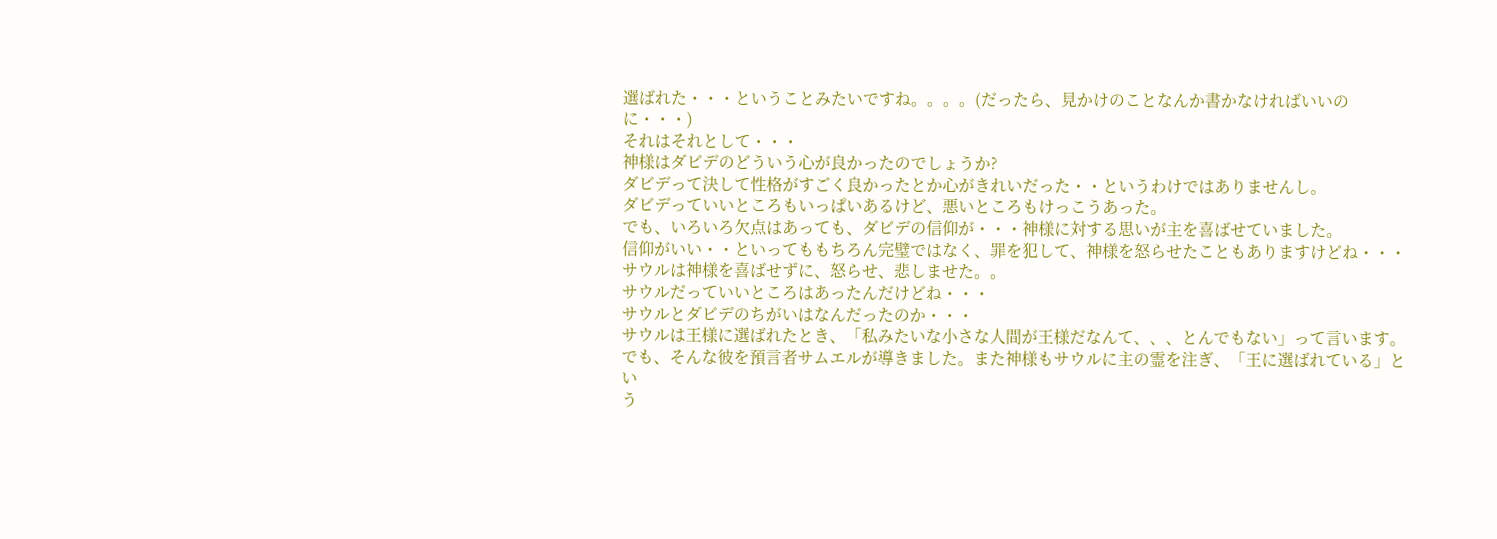選ばれた・・・ということみたいですね。。。。(だったら、見かけのことなんか書かなければいいのに・・・)
それはそれとして・・・
神様はダビデのどういう心が良かったのでしょうか?
ダビデって決して性格がすごく良かったとか心がきれいだった・・というわけではありませんし。
ダビデっていいところもいっぱいあるけど、悪いところもけっこうあった。
でも、いろいろ欠点はあっても、ダビデの信仰が・・・神様に対する思いが主を喜ばせていました。
信仰がいい・・といってももちろん完璧ではなく、罪を犯して、神様を怒らせたこともありますけどね・・・
サウルは神様を喜ばせずに、怒らせ、悲しませた。。
サウルだっていいところはあったんだけどね・・・
サウルとダビデのちがいはなんだったのか・・・
サウルは王様に選ばれたとき、「私みたいな小さな人間が王様だなんて、、、とんでもない」って言います。
でも、そんな彼を預言者サムエルが導きました。また神様もサウルに主の霊を注ぎ、「王に選ばれている」とい
う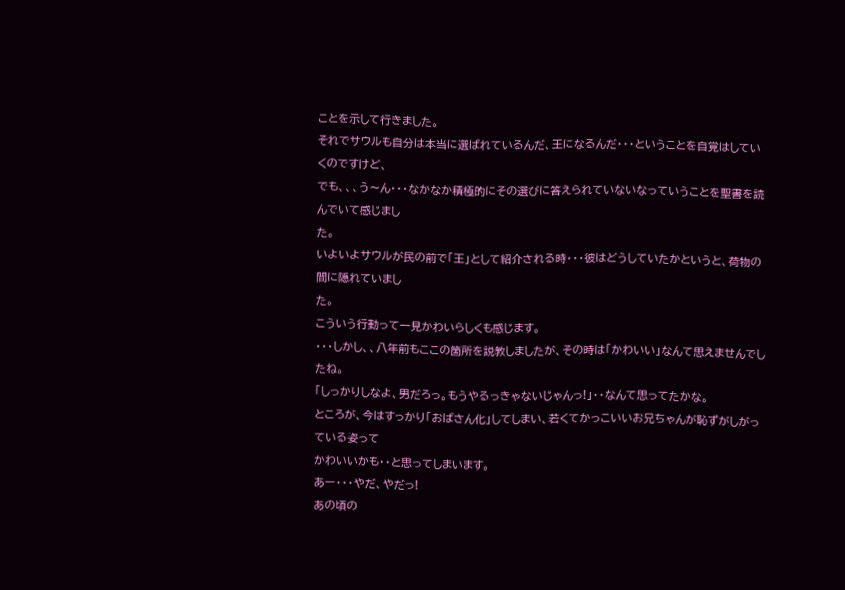ことを示して行きました。
それでサウルも自分は本当に選ばれているんだ、王になるんだ・・・ということを自覚はしていくのですけど、
でも、、、う〜ん・・・なかなか積極的にその選びに答えられていないなっていうことを聖書を読んでいて感じまし
た。
いよいよサウルが民の前で「王」として紹介される時・・・彼はどうしていたかというと、荷物の間に隠れていまし
た。
こういう行動って一見かわいらしくも感じます。
・・・しかし、、八年前もここの箇所を説教しましたが、その時は「かわいい」なんて思えませんでしたね。
「しっかりしなよ、男だろっ。もうやるっきゃないじゃんっ!」・・なんて思ってたかな。
ところが、今はすっかり「おばさん化」してしまい、若くてかっこいいお兄ちゃんが恥ずがしがっている姿って
かわいいかも・・と思ってしまいます。
あー・・・やだ、やだっ!
あの頃の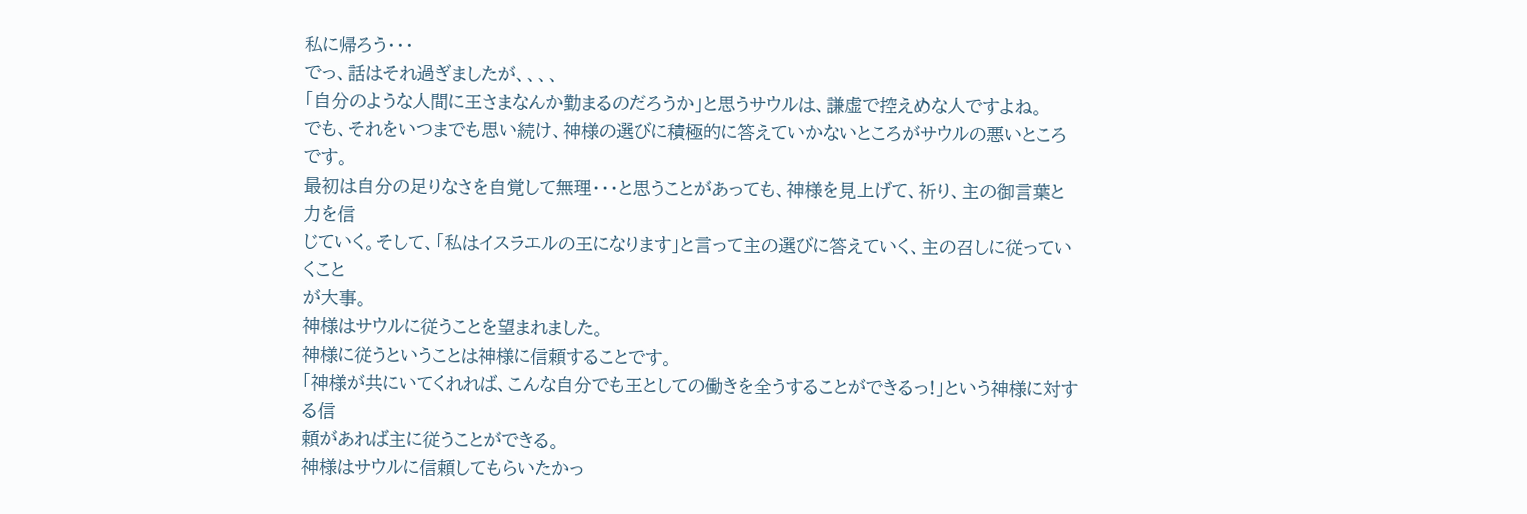私に帰ろう・・・
でっ、話はそれ過ぎましたが、、、、
「自分のような人間に王さまなんか勤まるのだろうか」と思うサウルは、謙虚で控えめな人ですよね。
でも、それをいつまでも思い続け、神様の選びに積極的に答えていかないところがサウルの悪いところです。
最初は自分の足りなさを自覚して無理・・・と思うことがあっても、神様を見上げて、祈り、主の御言葉と力を信
じていく。そして、「私はイスラエルの王になります」と言って主の選びに答えていく、主の召しに従っていくこと
が大事。
神様はサウルに従うことを望まれました。
神様に従うということは神様に信頼することです。
「神様が共にいてくれれば、こんな自分でも王としての働きを全うすることができるっ!」という神様に対する信
頼があれば主に従うことができる。
神様はサウルに信頼してもらいたかっ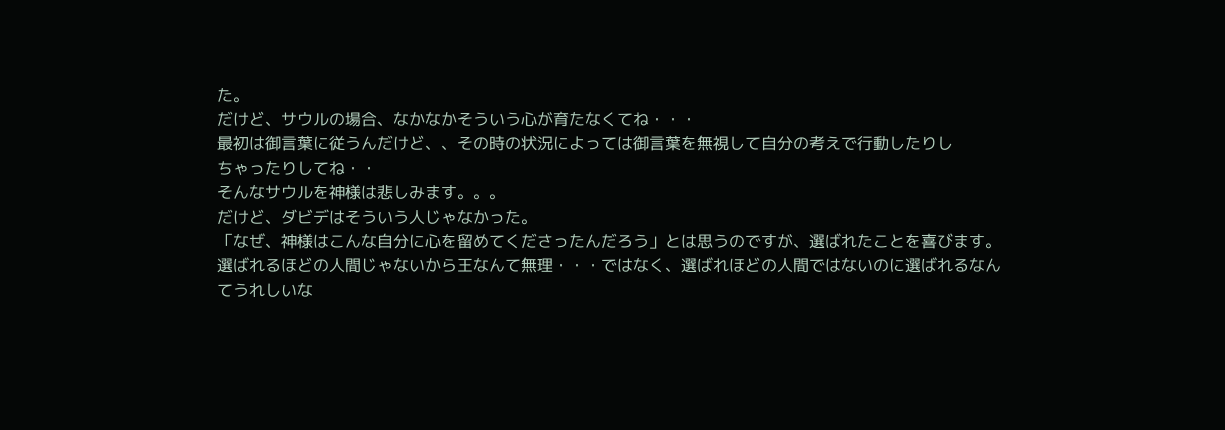た。
だけど、サウルの場合、なかなかそういう心が育たなくてね・・・
最初は御言葉に従うんだけど、、その時の状況によっては御言葉を無視して自分の考えで行動したりし
ちゃったりしてね・・
そんなサウルを神様は悲しみます。。。
だけど、ダビデはそういう人じゃなかった。
「なぜ、神様はこんな自分に心を留めてくださったんだろう」とは思うのですが、選ばれたことを喜びます。
選ばれるほどの人間じゃないから王なんて無理・・・ではなく、選ばれほどの人間ではないのに選ばれるなん
てうれしいな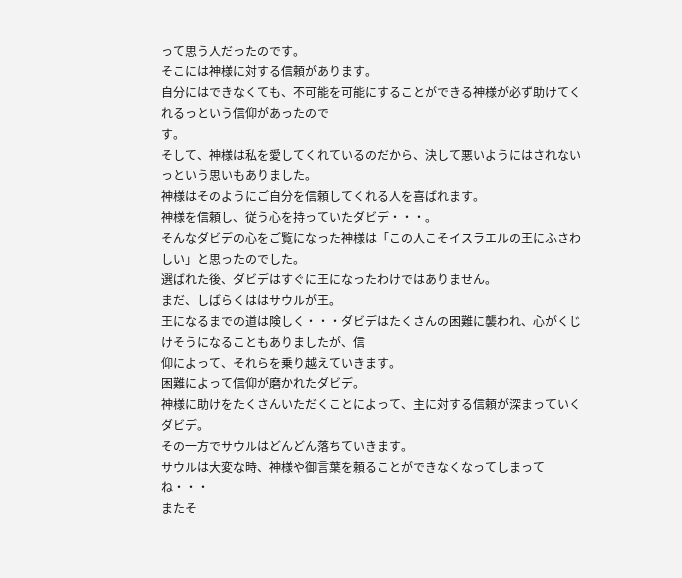って思う人だったのです。
そこには神様に対する信頼があります。
自分にはできなくても、不可能を可能にすることができる神様が必ず助けてくれるっという信仰があったので
す。
そして、神様は私を愛してくれているのだから、決して悪いようにはされないっという思いもありました。
神様はそのようにご自分を信頼してくれる人を喜ばれます。
神様を信頼し、従う心を持っていたダビデ・・・。
そんなダビデの心をご覧になった神様は「この人こそイスラエルの王にふさわしい」と思ったのでした。
選ばれた後、ダビデはすぐに王になったわけではありません。
まだ、しばらくははサウルが王。
王になるまでの道は険しく・・・ダビデはたくさんの困難に襲われ、心がくじけそうになることもありましたが、信
仰によって、それらを乗り越えていきます。
困難によって信仰が磨かれたダビデ。
神様に助けをたくさんいただくことによって、主に対する信頼が深まっていくダビデ。
その一方でサウルはどんどん落ちていきます。
サウルは大変な時、神様や御言葉を頼ることができなくなってしまってね・・・
またそ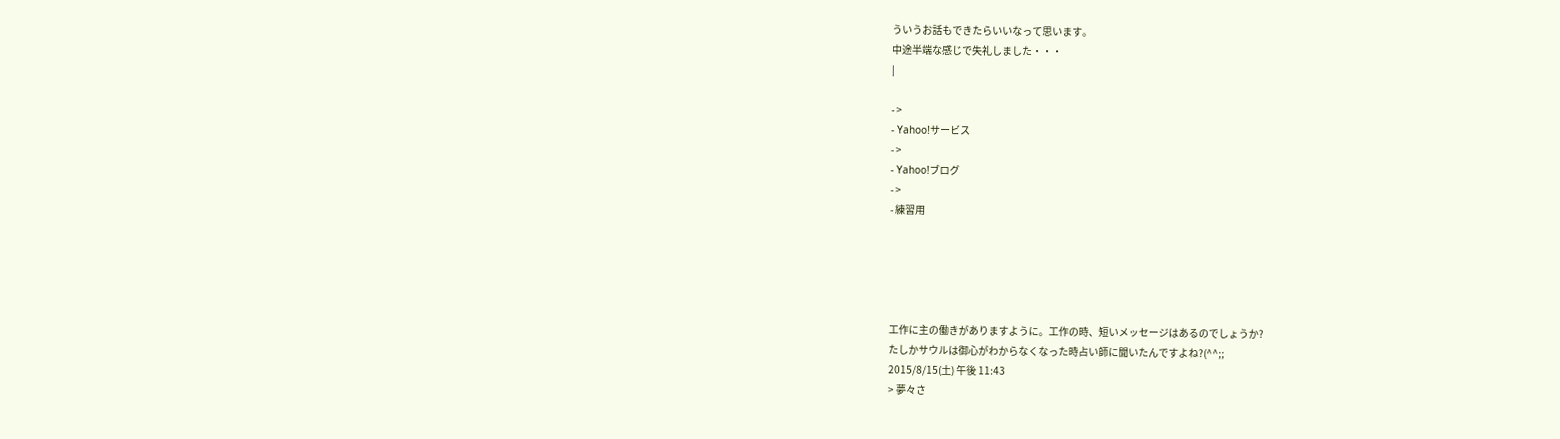ういうお話もできたらいいなって思います。
中途半端な感じで失礼しました・・・
|

- >
- Yahoo!サービス
- >
- Yahoo!ブログ
- >
- 練習用





工作に主の働きがありますように。工作の時、短いメッセージはあるのでしょうか?
たしかサウルは御心がわからなくなった時占い師に聞いたんですよね?(^^;;
2015/8/15(土) 午後 11:43
> 夢々さ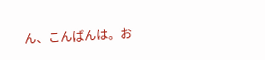ん、こんばんは。お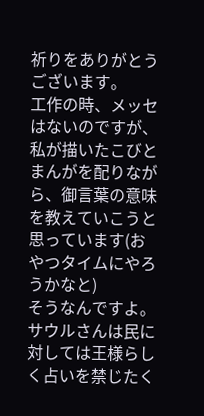祈りをありがとうございます。
工作の時、メッセはないのですが、私が描いたこびとまんがを配りながら、御言葉の意味を教えていこうと思っています(おやつタイムにやろうかなと)
そうなんですよ。サウルさんは民に対しては王様らしく占いを禁じたく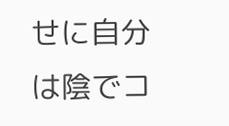せに自分は陰でコ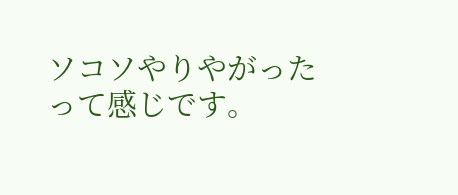ソコソやりやがったって感じです。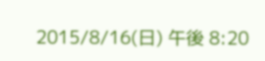2015/8/16(日) 午後 8:20